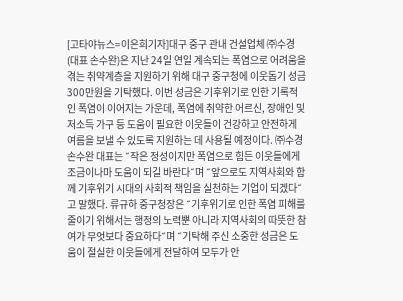[고타야뉴스=이은희기자]대구 중구 관내 건설업체 ㈜수경(대표 손수완)은 지난 24일 연일 계속되는 폭염으로 어려움을 겪는 취약계층을 지원하기 위해 대구 중구청에 이웃돕기 성금 300만원을 기탁했다. 이번 성금은 기후위기로 인한 기록적인 폭염이 이어지는 가운데, 폭염에 취약한 어르신, 장애인 및 저소득 가구 등 도움이 필요한 이웃들이 건강하고 안전하게 여름을 보낼 수 있도록 지원하는 데 사용될 예정이다. ㈜수경 손수완 대표는 ˝작은 정성이지만 폭염으로 힘든 이웃들에게 조금이나마 도움이 되길 바란다˝며 ˝앞으로도 지역사회와 함께 기후위기 시대의 사회적 책임을 실천하는 기업이 되겠다˝고 말했다. 류규하 중구청장은 ˝기후위기로 인한 폭염 피해를 줄이기 위해서는 행정의 노력뿐 아니라 지역사회의 따뜻한 참여가 무엇보다 중요하다˝며 ˝기탁해 주신 소중한 성금은 도움이 절실한 이웃들에게 전달하여 모두가 안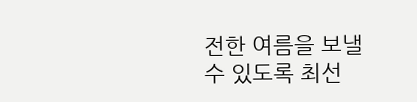전한 여름을 보낼 수 있도록 최선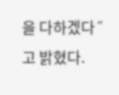을 다하겠다˝고 밝혔다.